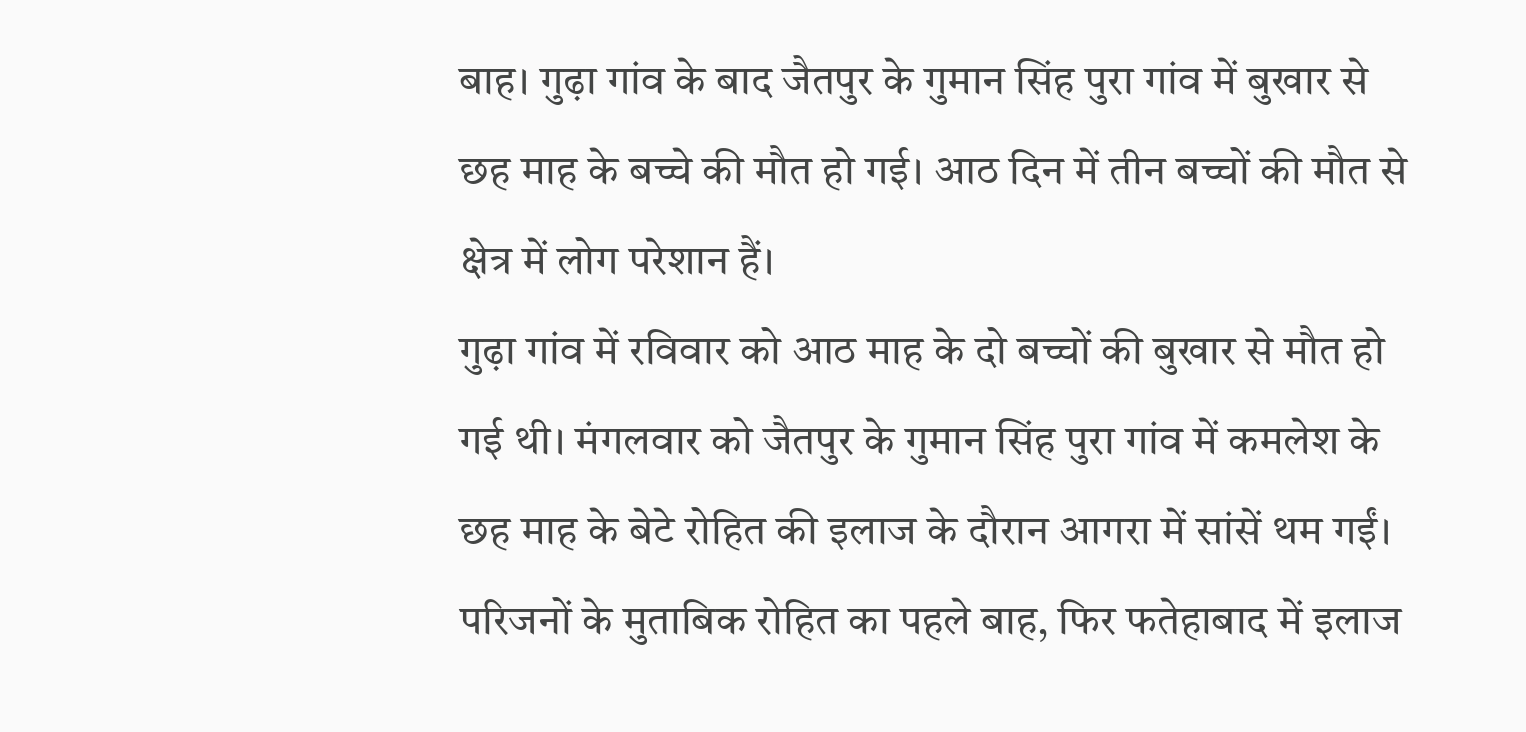बाह। गुढ़ा गांव के बाद जैतपुर के गुमान सिंह पुरा गांव में बुखार से छह माह के बच्चे की मौत हो गई। आठ दिन में तीन बच्चों की मौत से क्षेत्र में लोग परेशान हैं।
गुढ़ा गांव में रविवार को आठ माह के दो बच्चों की बुखार से मौत हो गई थी। मंगलवार को जैतपुर के गुमान सिंह पुरा गांव में कमलेश के छह माह के बेटे रोहित की इलाज के दौरान आगरा में सांसें थम गईं। परिजनों के मुताबिक रोहित का पहले बाह, फिर फतेहाबाद में इलाज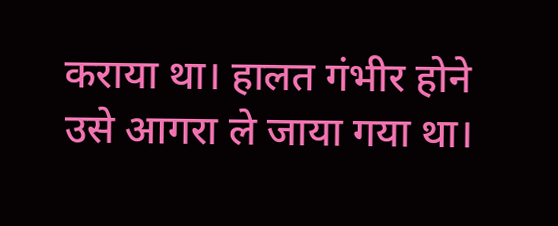कराया था। हालत गंभीर होने उसे आगरा ले जाया गया था।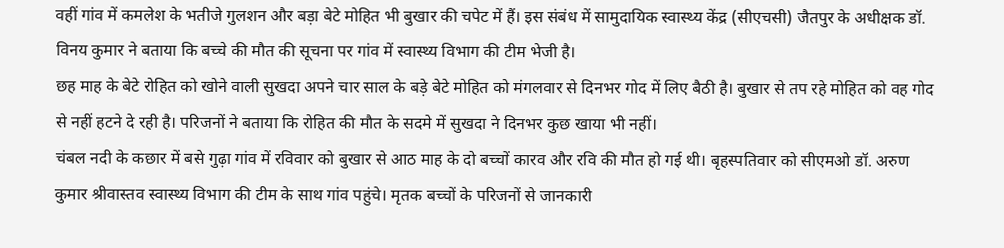वहीं गांव में कमलेश के भतीजे गुलशन और बड़ा बेटे मोहित भी बुखार की चपेट में हैं। इस संबंध में सामुदायिक स्वास्थ्य केंद्र (सीएचसी) जैतपुर के अधीक्षक डॉ. विनय कुमार ने बताया कि बच्चे की मौत की सूचना पर गांव में स्वास्थ्य विभाग की टीम भेजी है।
छह माह के बेटे रोहित को खोने वाली सुखदा अपने चार साल के बड़े बेटे मोहित को मंगलवार से दिनभर गोद में लिए बैठी है। बुखार से तप रहे मोहित को वह गोद से नहीं हटने दे रही है। परिजनों ने बताया कि रोहित की मौत के सदमे में सुखदा ने दिनभर कुछ खाया भी नहीं।
चंबल नदी के कछार में बसे गुढ़ा गांव में रविवार को बुखार से आठ माह के दो बच्चों कारव और रवि की मौत हो गई थी। बृहस्पतिवार को सीएमओ डॉ. अरुण कुमार श्रीवास्तव स्वास्थ्य विभाग की टीम के साथ गांव पहुंचे। मृतक बच्चों के परिजनों से जानकारी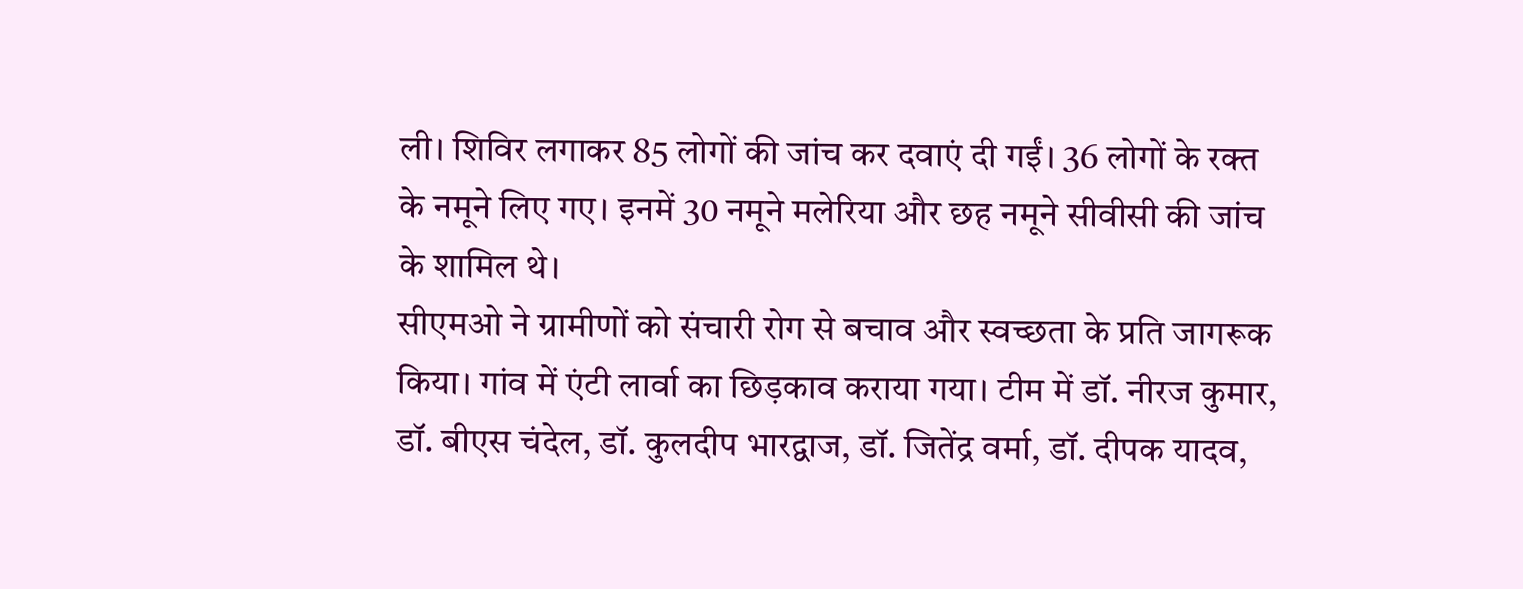ली। शिविर लगाकर 85 लोगों की जांच कर दवाएं दी गईं। 36 लोगों के रक्त के नमूने लिए गए। इनमें 30 नमूने मलेरिया और छह नमूने सीवीसी की जांच के शामिल थे।
सीएमओ ने ग्रामीणों को संचारी रोग से बचाव और स्वच्छता के प्रति जागरूक किया। गांव में एंटी लार्वा का छिड़काव कराया गया। टीम में डॉ. नीरज कुमार, डॉ. बीएस चंदेल, डॉ. कुलदीप भारद्वाज, डॉ. जितेंद्र वर्मा, डॉ. दीपक यादव,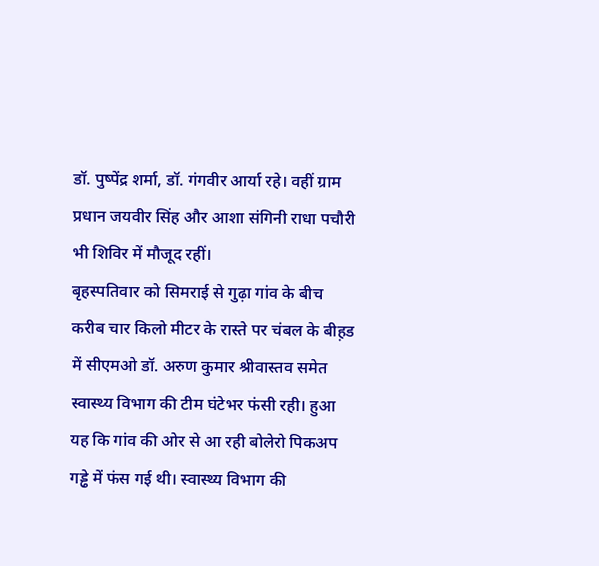डॉ. पुष्पेंद्र शर्मा, डॉ. गंगवीर आर्या रहे। वहीं ग्राम प्रधान जयवीर सिंह और आशा संगिनी राधा पचौरी भी शिविर में मौजूद रहीं।
बृहस्पतिवार को सिमराई से गुढ़ा गांव के बीच करीब चार किलो मीटर के रास्ते पर चंबल के बीह़ड में सीएमओ डॉ. अरुण कुमार श्रीवास्तव समेत स्वास्थ्य विभाग की टीम घंटेभर फंसी रही। हुआ यह कि गांव की ओर से आ रही बोलेरो पिकअप गड्ढे में फंस गई थी। स्वास्थ्य विभाग की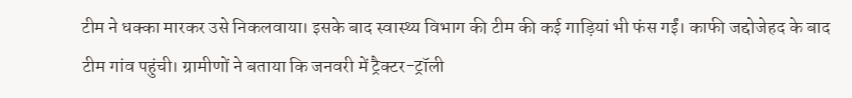टीम ने धक्का मारकर उसे निकलवाया। इसके बाद स्वास्थ्य विभाग की टीम की कई गाड़ियां भी फंस गईं। काफी जद्दोजेहद के बाद टीम गांव पहुंची। ग्रामीणों ने बताया कि जनवरी में ट्रैक्टर-ट्रॉली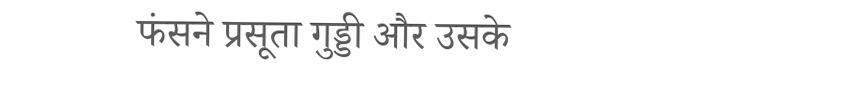फंसने प्रसूता गुड्डी और उसके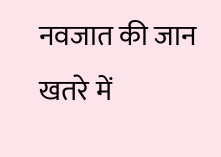नवजात की जान खतरे में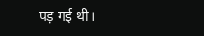पड़ गई थी।